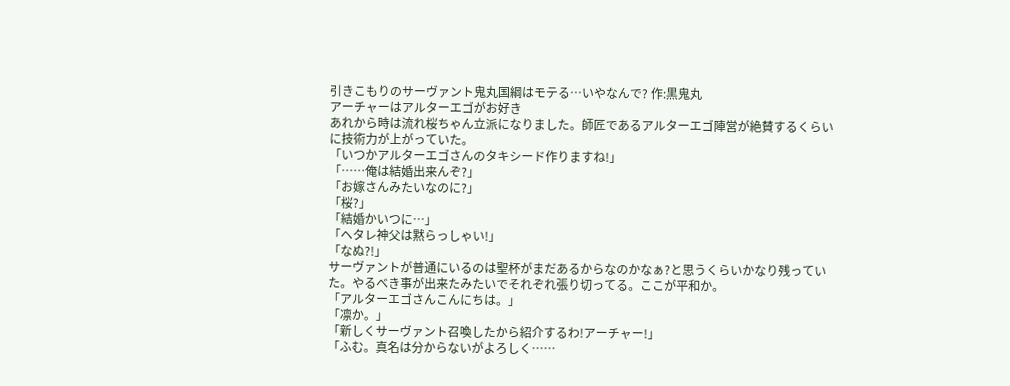引きこもりのサーヴァント鬼丸国綱はモテる…いやなんで? 作:黒鬼丸
アーチャーはアルターエゴがお好き
あれから時は流れ桜ちゃん立派になりました。師匠であるアルターエゴ陣営が絶賛するくらいに技術力が上がっていた。
「いつかアルターエゴさんのタキシード作りますね!」
「……俺は結婚出来んぞ?」
「お嫁さんみたいなのに?」
「桜?」
「結婚かいつに…」
「ヘタレ神父は黙らっしゃい!」
「なぬ?!」
サーヴァントが普通にいるのは聖杯がまだあるからなのかなぁ?と思うくらいかなり残っていた。やるべき事が出来たみたいでそれぞれ張り切ってる。ここが平和か。
「アルターエゴさんこんにちは。」
「凛か。」
「新しくサーヴァント召喚したから紹介するわ!アーチャー!」
「ふむ。真名は分からないがよろしく……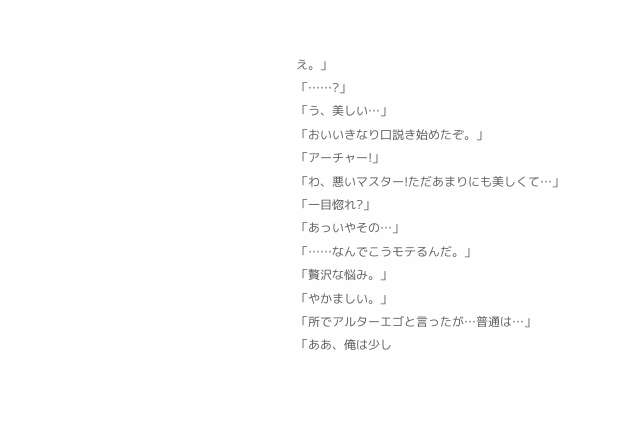え。」
「……?」
「う、美しい…」
「おいいきなり口説き始めたぞ。」
「アーチャー!」
「わ、悪いマスター!ただあまりにも美しくて…」
「一目惚れ?」
「あっいやその…」
「……なんでこうモテるんだ。」
「贅沢な悩み。」
「やかましい。」
「所でアルターエゴと言ったが…普通は…」
「ああ、俺は少し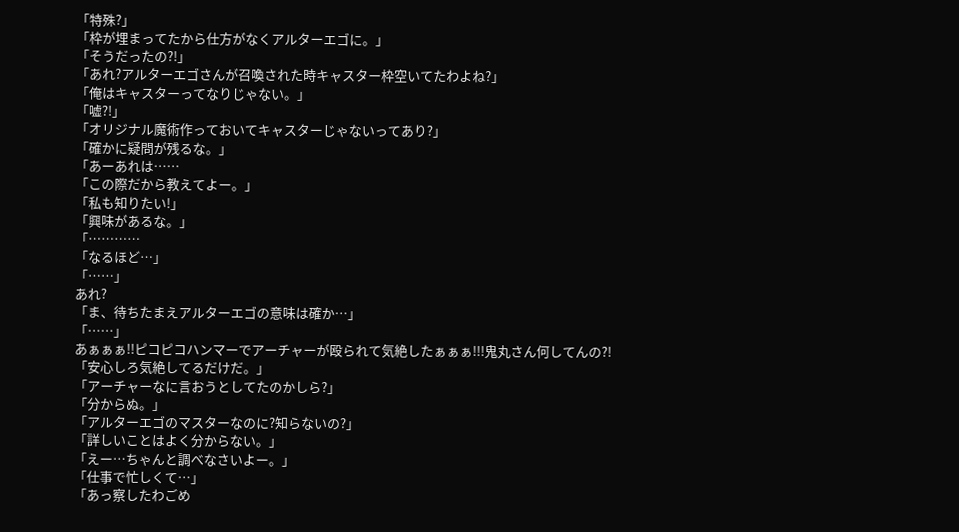「特殊?」
「枠が埋まってたから仕方がなくアルターエゴに。」
「そうだったの?!」
「あれ?アルターエゴさんが召喚された時キャスター枠空いてたわよね?」
「俺はキャスターってなりじゃない。」
「嘘?!」
「オリジナル魔術作っておいてキャスターじゃないってあり?」
「確かに疑問が残るな。」
「あーあれは……
「この際だから教えてよー。」
「私も知りたい!」
「興味があるな。」
「…………
「なるほど…」
「……」
あれ?
「ま、待ちたまえアルターエゴの意味は確か…」
「……」
あぁぁぁ!!ピコピコハンマーでアーチャーが殴られて気絶したぁぁぁ!!!鬼丸さん何してんの?!
「安心しろ気絶してるだけだ。」
「アーチャーなに言おうとしてたのかしら?」
「分からぬ。」
「アルターエゴのマスターなのに?知らないの?」
「詳しいことはよく分からない。」
「えー…ちゃんと調べなさいよー。」
「仕事で忙しくて…」
「あっ察したわごめ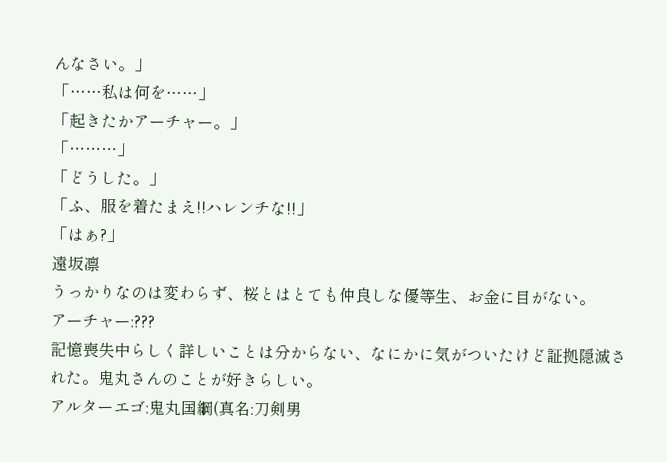んなさい。」
「……私は何を……」
「起きたかアーチャー。」
「………」
「どうした。」
「ふ、服を着たまえ!!ハレンチな!!」
「はぁ?」
遠坂凛
うっかりなのは変わらず、桜とはとても仲良しな優等生、お金に目がない。
アーチャー:???
記憶喪失中らしく詳しいことは分からない、なにかに気がついたけど証拠隠滅された。鬼丸さんのことが好きらしい。
アルターエゴ:鬼丸国綱(真名:刀剣男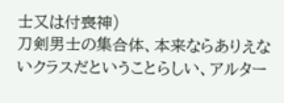士又は付喪神)
刀剣男士の集合体、本来ならありえないクラスだということらしい、アルター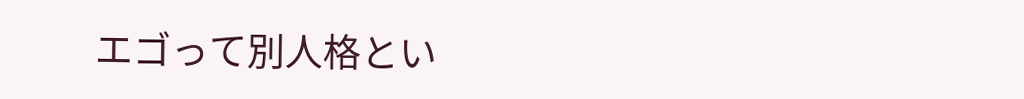エゴって別人格とい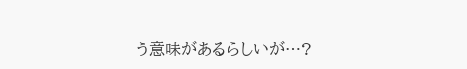う意味があるらしいが…?